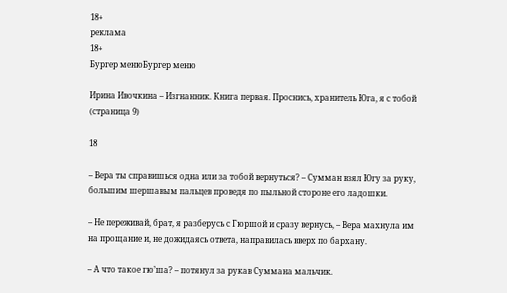18+
реклама
18+
Бургер менюБургер меню

Ирина Ивочкина – Изгнанник. Книга первая. Проснись, хранитель Юга, я с тобой (страница 9)

18

– Вера ты справишься одна или за тобой вернуться? – Сумман взял Югу за руку, большим шершавым пальцев проведя по пыльной стороне его ладошки.

– Не переживай, брат, я разберусь с Гюршой и сразу вернусь, – Вера махнула им на прощание и, не дожидаясь ответа, направилась вверх по бархану.

– А что такое гю’ша? – потянул за рукав Суммана мальчик.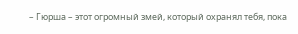– Гюрша – этот огромный змей, который охранял тебя, пока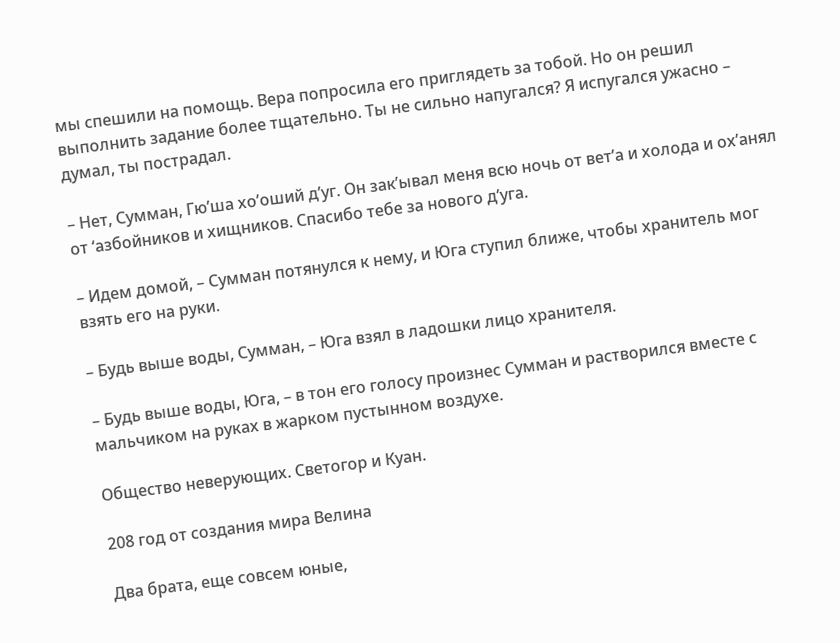мы спешили на помощь. Вера попросила его приглядеть за тобой. Но он решил выполнить задание более тщательно. Ты не сильно напугался? Я испугался ужасно – думал, ты пострадал.

– Нет, Сумман, Гю’ша хо’оший д’уг. Он зак’ывал меня всю ночь от вет’а и холода и ох’анял от ‘азбойников и хищников. Спасибо тебе за нового д’уга.

– Идем домой, – Сумман потянулся к нему, и Юга ступил ближе, чтобы хранитель мог взять его на руки.

– Будь выше воды, Сумман, – Юга взял в ладошки лицо хранителя.

– Будь выше воды, Юга, – в тон его голосу произнес Сумман и растворился вместе с мальчиком на руках в жарком пустынном воздухе.

Общество неверующих. Светогор и Куан.

208 год от создания мира Велина

Два брата, еще совсем юные,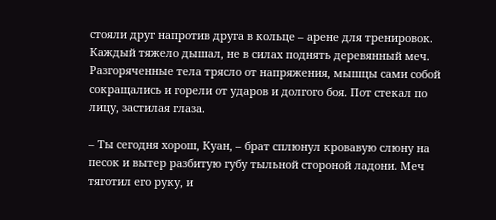стояли друг напротив друга в кольце – арене для тренировок. Каждый тяжело дышал, не в силах поднять деревянный меч. Разгоряченные тела трясло от напряжения, мышцы сами собой сокращались и горели от ударов и долгого боя. Пот стекал по лицу, застилая глаза.

– Ты сегодня хорош, Куан, – брат сплюнул кровавую слюну на песок и вытер разбитую губу тыльной стороной ладони. Меч тяготил его руку, и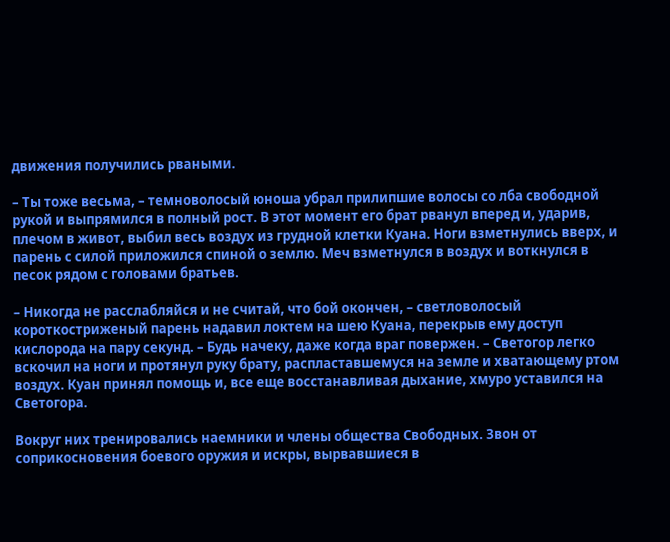движения получились рваными.

– Ты тоже весьма, – темноволосый юноша убрал прилипшие волосы со лба свободной рукой и выпрямился в полный рост. В этот момент его брат рванул вперед и, ударив, плечом в живот, выбил весь воздух из грудной клетки Куана. Ноги взметнулись вверх, и парень с силой приложился спиной о землю. Меч взметнулся в воздух и воткнулся в песок рядом с головами братьев.

– Никогда не расслабляйся и не считай, что бой окончен, – светловолосый короткостриженый парень надавил локтем на шею Куана, перекрыв ему доступ кислорода на пару секунд. – Будь начеку, даже когда враг повержен. – Светогор легко вскочил на ноги и протянул руку брату, распластавшемуся на земле и хватающему ртом воздух. Куан принял помощь и, все еще восстанавливая дыхание, хмуро уставился на Светогора.

Вокруг них тренировались наемники и члены общества Свободных. Звон от соприкосновения боевого оружия и искры, вырвавшиеся в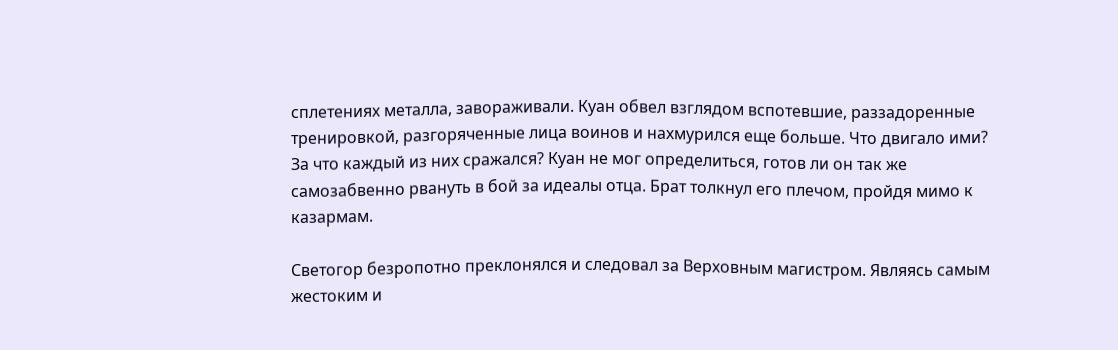сплетениях металла, завораживали. Куан обвел взглядом вспотевшие, раззадоренные тренировкой, разгоряченные лица воинов и нахмурился еще больше. Что двигало ими? За что каждый из них сражался? Куан не мог определиться, готов ли он так же самозабвенно рвануть в бой за идеалы отца. Брат толкнул его плечом, пройдя мимо к казармам.

Светогор безропотно преклонялся и следовал за Верховным магистром. Являясь самым жестоким и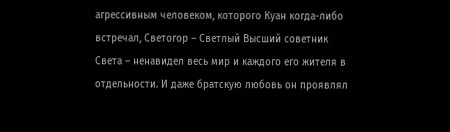агрессивным человеком, которого Куан когда-либо встречал, Светогор – Светлый Высший советник Света – ненавидел весь мир и каждого его жителя в отдельности. И даже братскую любовь он проявлял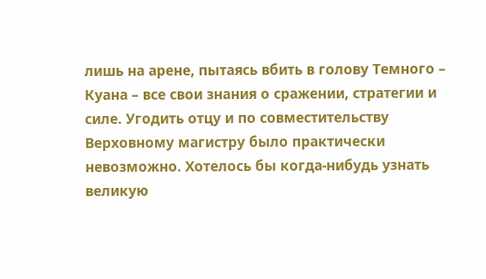лишь на арене, пытаясь вбить в голову Темного – Куана – все свои знания о сражении, стратегии и силе. Угодить отцу и по совместительству Верховному магистру было практически невозможно. Хотелось бы когда-нибудь узнать великую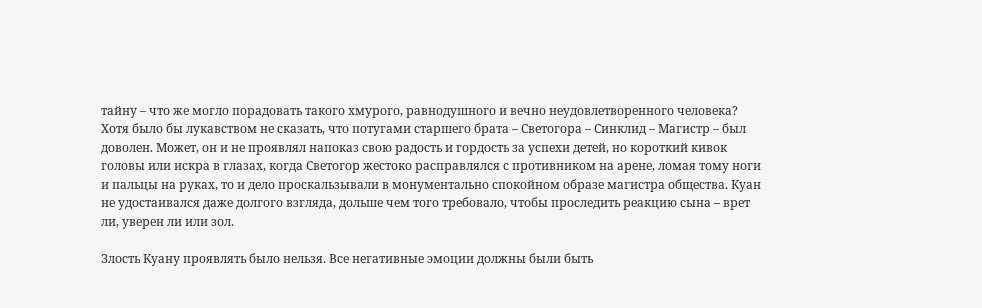тайну – что же могло порадовать такого хмурого, равнодушного и вечно неудовлетворенного человека? Хотя было бы лукавством не сказать, что потугами старшего брата – Светогора – Синклид – Магистр – был доволен. Может, он и не проявлял напоказ свою радость и гордость за успехи детей, но короткий кивок головы или искра в глазах, когда Светогор жестоко расправлялся с противником на арене, ломая тому ноги и пальцы на руках, то и дело проскальзывали в монументально спокойном образе магистра общества. Куан не удостаивался даже долгого взгляда, дольше чем того требовало, чтобы проследить реакцию сына – врет ли, уверен ли или зол.

Злость Куану проявлять было нельзя. Все негативные эмоции должны были быть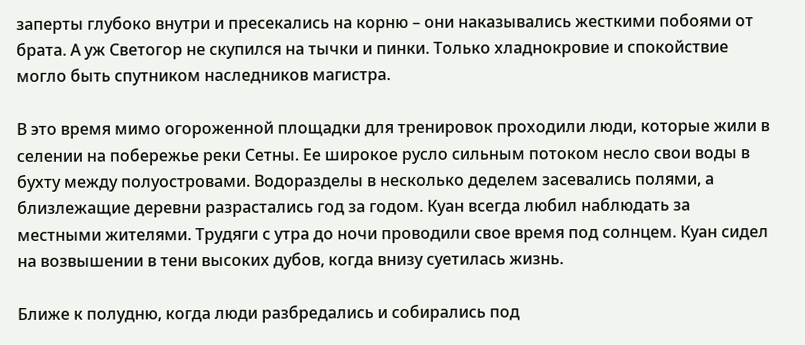заперты глубоко внутри и пресекались на корню – они наказывались жесткими побоями от брата. А уж Светогор не скупился на тычки и пинки. Только хладнокровие и спокойствие могло быть спутником наследников магистра.

В это время мимо огороженной площадки для тренировок проходили люди, которые жили в селении на побережье реки Сетны. Ее широкое русло сильным потоком несло свои воды в бухту между полуостровами. Водоразделы в несколько деделем засевались полями, а близлежащие деревни разрастались год за годом. Куан всегда любил наблюдать за местными жителями. Трудяги с утра до ночи проводили свое время под солнцем. Куан сидел на возвышении в тени высоких дубов, когда внизу суетилась жизнь.

Ближе к полудню, когда люди разбредались и собирались под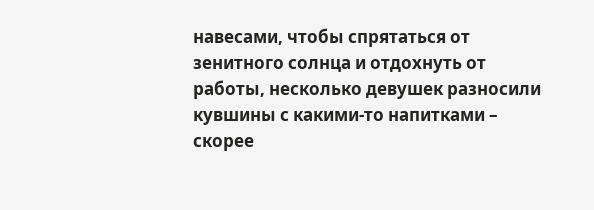навесами, чтобы спрятаться от зенитного солнца и отдохнуть от работы, несколько девушек разносили кувшины с какими-то напитками – скорее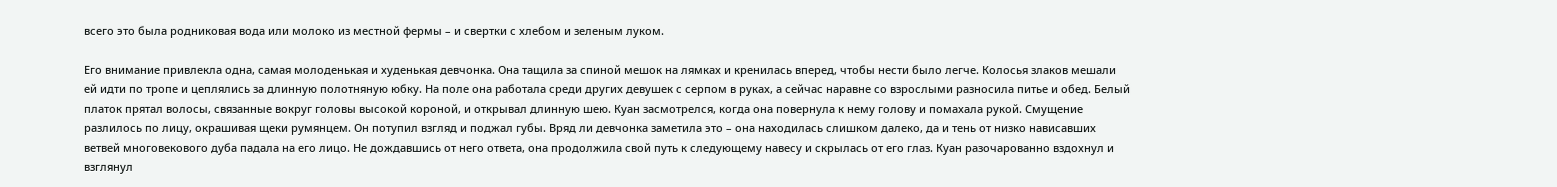всего это была родниковая вода или молоко из местной фермы – и свертки с хлебом и зеленым луком.

Его внимание привлекла одна, самая молоденькая и худенькая девчонка. Она тащила за спиной мешок на лямках и кренилась вперед, чтобы нести было легче. Колосья злаков мешали ей идти по тропе и цеплялись за длинную полотняную юбку. На поле она работала среди других девушек с серпом в руках, а сейчас наравне со взрослыми разносила питье и обед. Белый платок прятал волосы, связанные вокруг головы высокой короной, и открывал длинную шею. Куан засмотрелся, когда она повернула к нему голову и помахала рукой. Смущение разлилось по лицу, окрашивая щеки румянцем. Он потупил взгляд и поджал губы. Вряд ли девчонка заметила это – она находилась слишком далеко, да и тень от низко нависавших ветвей многовекового дуба падала на его лицо. Не дождавшись от него ответа, она продолжила свой путь к следующему навесу и скрылась от его глаз. Куан разочарованно вздохнул и взглянул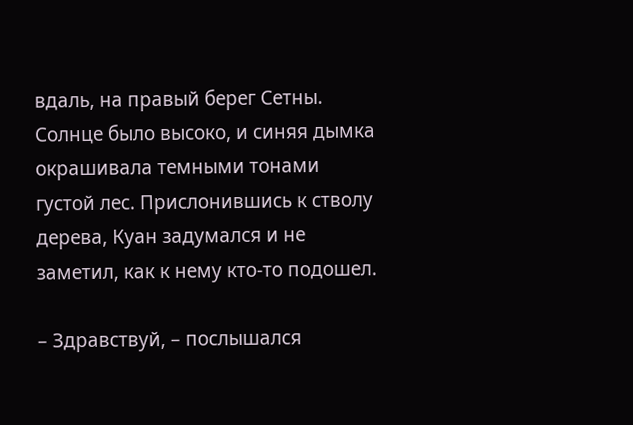вдаль, на правый берег Сетны. Солнце было высоко, и синяя дымка окрашивала темными тонами густой лес. Прислонившись к стволу дерева, Куан задумался и не заметил, как к нему кто-то подошел.

– Здравствуй, – послышался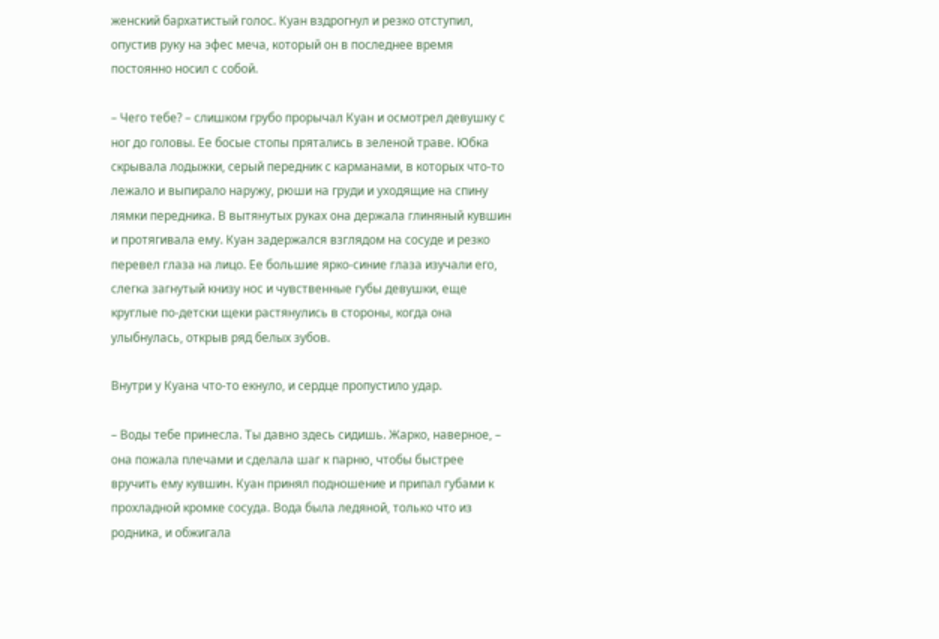женский бархатистый голос. Куан вздрогнул и резко отступил, опустив руку на эфес меча, который он в последнее время постоянно носил с собой.

– Чего тебе? – слишком грубо прорычал Куан и осмотрел девушку с ног до головы. Ее босые стопы прятались в зеленой траве. Юбка скрывала лодыжки, серый передник с карманами, в которых что-то лежало и выпирало наружу, рюши на груди и уходящие на спину лямки передника. В вытянутых руках она держала глиняный кувшин и протягивала ему. Куан задержался взглядом на сосуде и резко перевел глаза на лицо. Ее большие ярко-синие глаза изучали его, слегка загнутый книзу нос и чувственные губы девушки, еще круглые по-детски щеки растянулись в стороны, когда она улыбнулась, открыв ряд белых зубов.

Внутри у Куана что-то екнуло, и сердце пропустило удар.

– Воды тебе принесла. Ты давно здесь сидишь. Жарко, наверное, – она пожала плечами и сделала шаг к парню, чтобы быстрее вручить ему кувшин. Куан принял подношение и припал губами к прохладной кромке сосуда. Вода была ледяной, только что из родника, и обжигала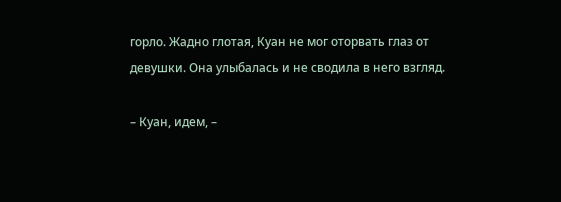горло. Жадно глотая, Куан не мог оторвать глаз от девушки. Она улыбалась и не сводила в него взгляд.

– Куан, идем, –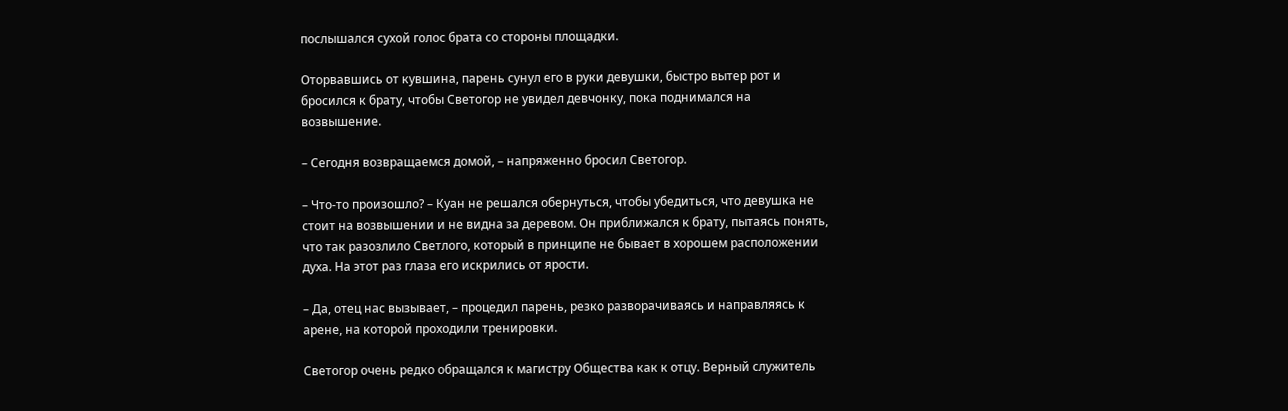послышался сухой голос брата со стороны площадки.

Оторвавшись от кувшина, парень сунул его в руки девушки, быстро вытер рот и бросился к брату, чтобы Светогор не увидел девчонку, пока поднимался на возвышение.

– Сегодня возвращаемся домой, – напряженно бросил Светогор.

– Что-то произошло? – Куан не решался обернуться, чтобы убедиться, что девушка не стоит на возвышении и не видна за деревом. Он приближался к брату, пытаясь понять, что так разозлило Светлого, который в принципе не бывает в хорошем расположении духа. На этот раз глаза его искрились от ярости.

– Да, отец нас вызывает, – процедил парень, резко разворачиваясь и направляясь к арене, на которой проходили тренировки.

Светогор очень редко обращался к магистру Общества как к отцу. Верный служитель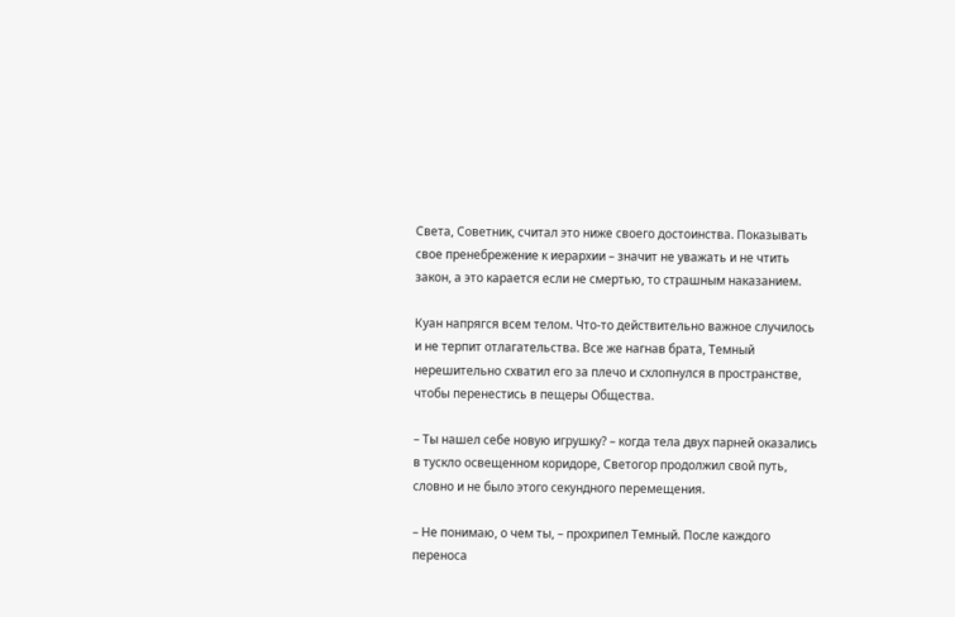Света, Советник, считал это ниже своего достоинства. Показывать свое пренебрежение к иерархии – значит не уважать и не чтить закон, а это карается если не смертью, то страшным наказанием.

Куан напрягся всем телом. Что-то действительно важное случилось и не терпит отлагательства. Все же нагнав брата, Темный нерешительно схватил его за плечо и схлопнулся в пространстве, чтобы перенестись в пещеры Общества.

– Ты нашел себе новую игрушку? – когда тела двух парней оказались в тускло освещенном коридоре, Светогор продолжил свой путь, словно и не было этого секундного перемещения.

– Не понимаю, о чем ты, – прохрипел Темный. После каждого переноса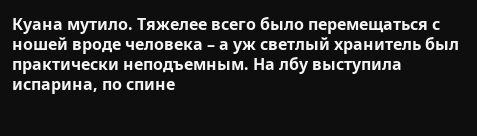Куана мутило. Тяжелее всего было перемещаться с ношей вроде человека – а уж светлый хранитель был практически неподъемным. На лбу выступила испарина, по спине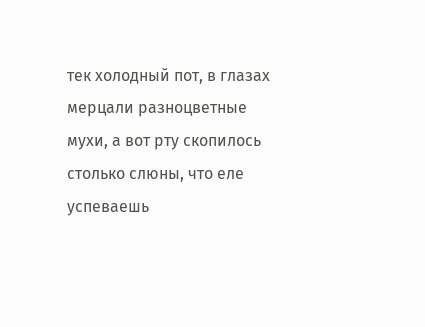тек холодный пот, в глазах мерцали разноцветные мухи, а вот рту скопилось столько слюны, что еле успеваешь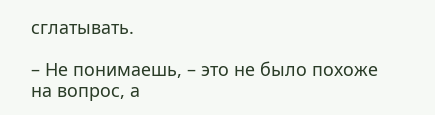сглатывать.

– Не понимаешь, – это не было похоже на вопрос, а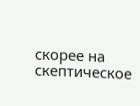скорее на скептическое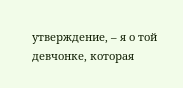утверждение, – я о той девчонке, которая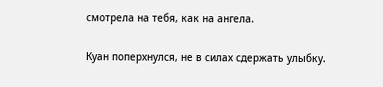смотрела на тебя, как на ангела.

Куан поперхнулся, не в силах сдержать улыбку.